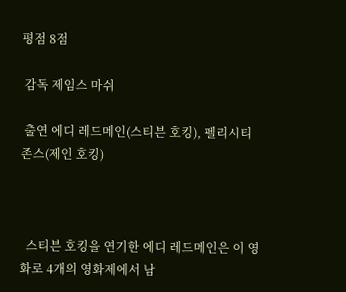평점 8점

 감독 제임스 마쉬

 출연 에디 레드메인(스티븐 호킹), 펠리시티 존스(제인 호킹)



  스티븐 호킹을 연기한 에디 레드메인은 이 영화로 4개의 영화제에서 남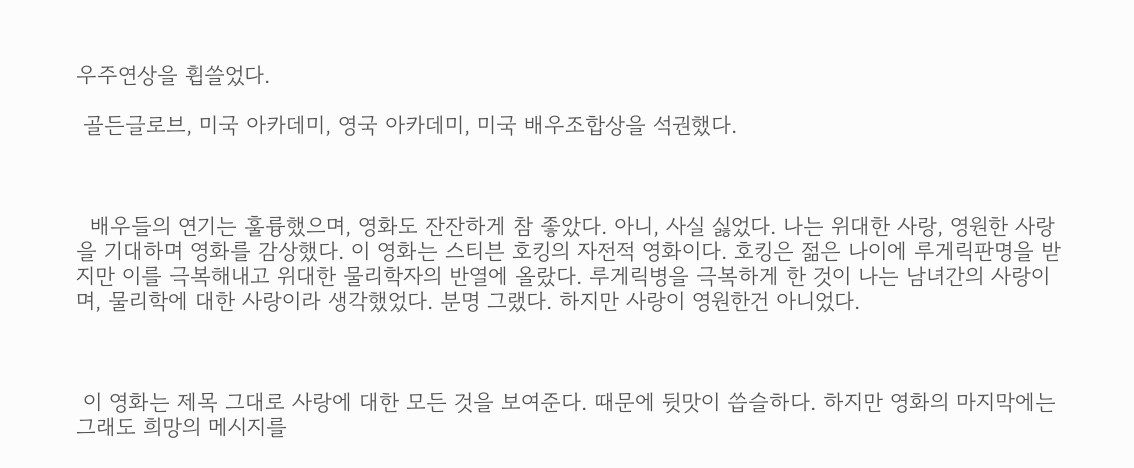우주연상을 휩쓸었다.

 골든글로브, 미국 아카데미, 영국 아카데미, 미국 배우조합상을 석권했다.



  배우들의 연기는 훌륭했으며, 영화도 잔잔하게 참 좋았다. 아니, 사실 싫었다. 나는 위대한 사랑, 영원한 사랑을 기대하며 영화를 감상했다. 이 영화는 스티븐 호킹의 자전적 영화이다. 호킹은 젊은 나이에 루게릭판명을 받지만 이를 극복해내고 위대한 물리학자의 반열에 올랐다. 루게릭병을 극복하게 한 것이 나는 남녀간의 사랑이며, 물리학에 대한 사랑이라 생각했었다. 분명 그랬다. 하지만 사랑이 영원한건 아니었다.



 이 영화는 제목 그대로 사랑에 대한 모든 것을 보여준다. 때문에 뒷맛이 씁슬하다. 하지만 영화의 마지막에는 그래도 희망의 메시지를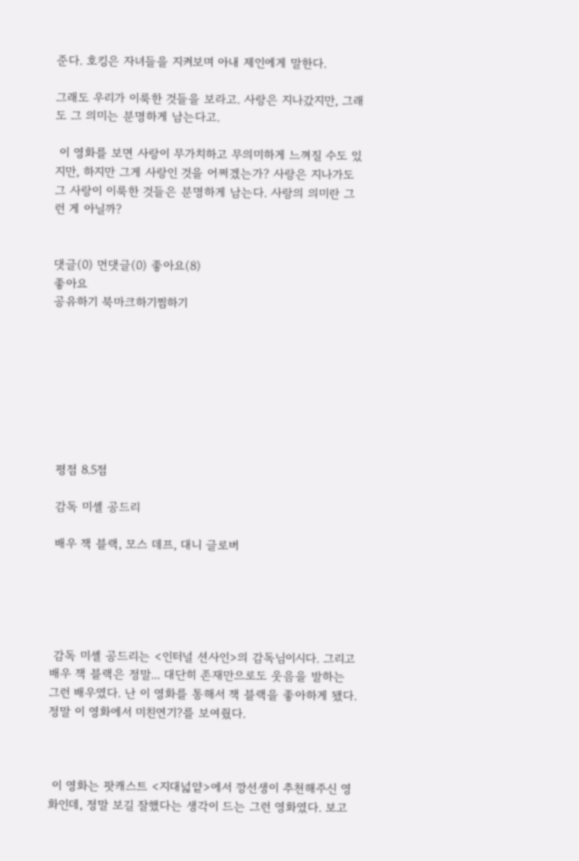준다. 호킹은 자녀들을 지켜보며 아내 제인에게 말한다.

그래도 우리가 이룩한 것들을 보라고. 사랑은 지나갔지만, 그래도 그 의미는 분명하게 남는다고.

 이 영화를 보면 사랑이 무가치하고 무의미하게 느껴질 수도 있지만, 하지만 그게 사랑인 것을 어쩌겠는가? 사랑은 지나가도 그 사랑이 이룩한 것들은 분명하게 남는다. 사랑의 의미란 그런 게 아닐까?


댓글(0) 먼댓글(0) 좋아요(8)
좋아요
공유하기 북마크하기찜하기








 평점 8.5점

 감독 미셸 공드리

 배우 잭 블랙, 모스 데프, 대니 글로버





 감독 미셸 공드리는 <인터널 션사인>의 감독님이시다. 그리고 배우 잭 블랙은 정말... 대단히 존재만으로도 웃음을 발하는 그런 배우였다. 난 이 영화를 통해서 잭 블랙을 좋아하게 됐다. 정말 이 영화에서 미친연기?를 보여줬다.



 이 영화는 팟캐스트 <지대넓얕>에서 깡선생이 추천해주신 영화인데, 정말 보길 잘했다는 생각이 드는 그런 영화였다. 보고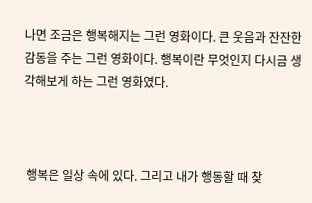나면 조금은 행복해지는 그런 영화이다. 큰 웃음과 잔잔한 감동을 주는 그런 영화이다. 행복이란 무엇인지 다시금 생각해보게 하는 그런 영화였다.



 행복은 일상 속에 있다. 그리고 내가 행동할 때 찾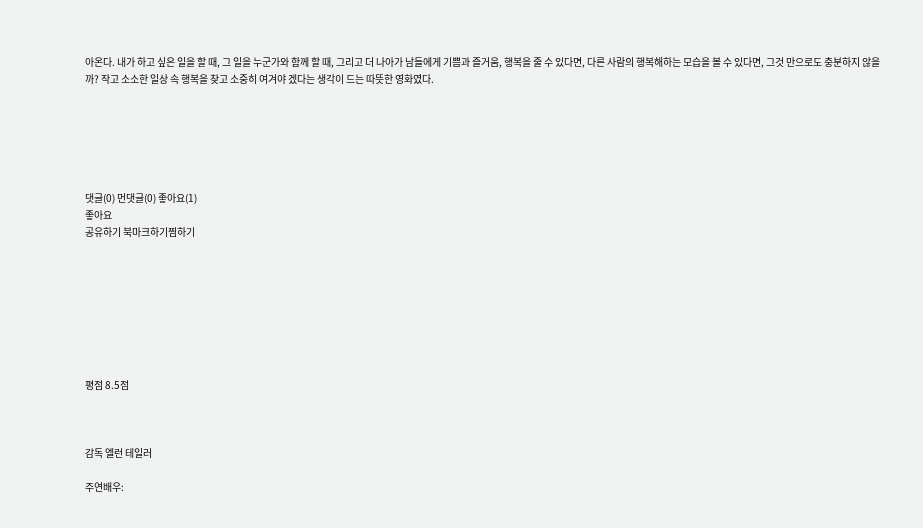아온다. 내가 하고 싶은 일을 할 때, 그 일을 누군가와 함께 할 때, 그리고 더 나아가 남들에게 기쁨과 즐거움, 행복을 줄 수 있다면, 다른 사람의 행복해하는 모습을 볼 수 있다면, 그것 만으로도 충분하지 않을까? 작고 소소한 일상 속 행복을 찾고 소중히 여겨야 겠다는 생각이 드는 따뜻한 영화였다.






댓글(0) 먼댓글(0) 좋아요(1)
좋아요
공유하기 북마크하기찜하기








평점 8.5점



감독 엘런 테일러

주연배우: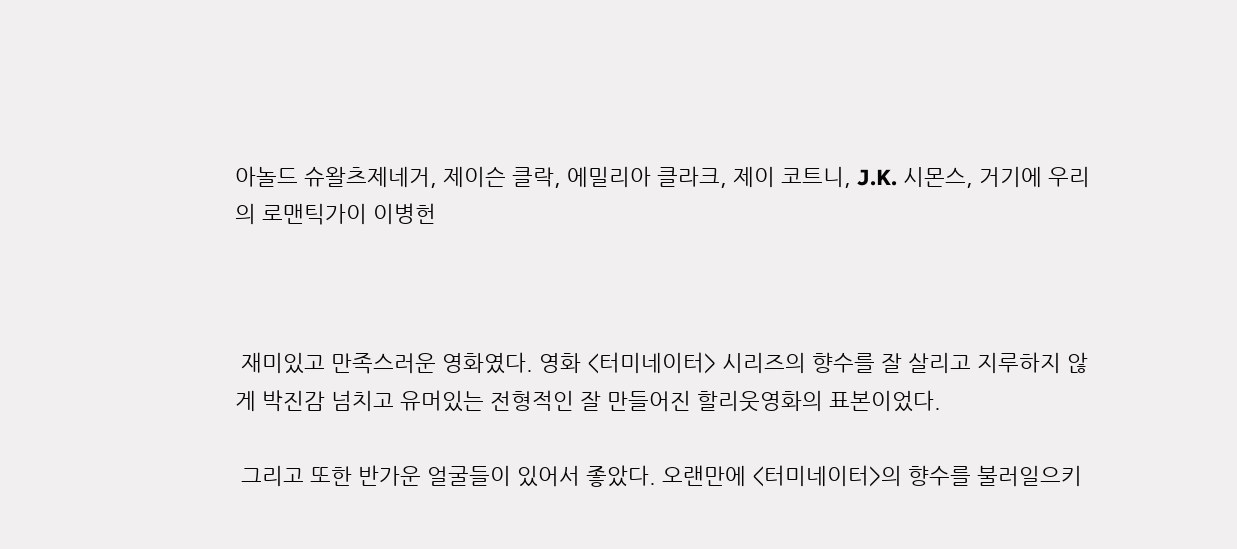아놀드 슈왈츠제네거, 제이슨 클락, 에밀리아 클라크, 제이 코트니, J.K. 시몬스, 거기에 우리의 로맨틱가이 이병헌



 재미있고 만족스러운 영화였다. 영화 <터미네이터> 시리즈의 향수를 잘 살리고 지루하지 않게 박진감 넘치고 유머있는 전형적인 잘 만들어진 할리웃영화의 표본이었다.

 그리고 또한 반가운 얼굴들이 있어서 좋았다. 오랜만에 <터미네이터>의 향수를 불러일으키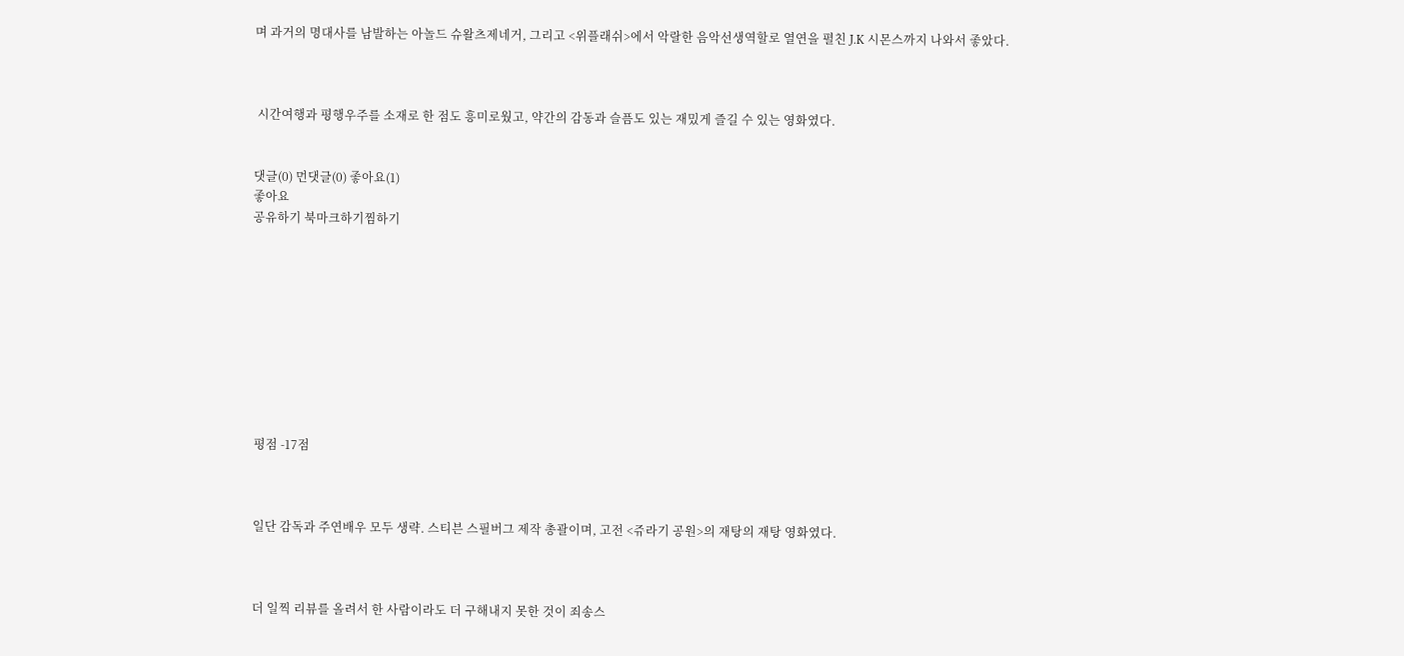며 과거의 명대사를 남발하는 아놀드 슈왈츠제네거, 그리고 <위플래쉬>에서 악랄한 음악선생역할로 열연을 펼친 J.K 시몬스까지 나와서 좋았다.



 시간여행과 평행우주를 소재로 한 점도 흥미로웠고, 약간의 감동과 슬픔도 있는 재밌게 즐길 수 있는 영화였다.


댓글(0) 먼댓글(0) 좋아요(1)
좋아요
공유하기 북마크하기찜하기










 평점 -17점



 일단 감독과 주연배우 모두 생략. 스티븐 스필버그 제작 총괄이며, 고전 <쥬라기 공원>의 재탕의 재탕 영화였다.



 더 일찍 리뷰를 올려서 한 사람이라도 더 구해내지 못한 것이 죄송스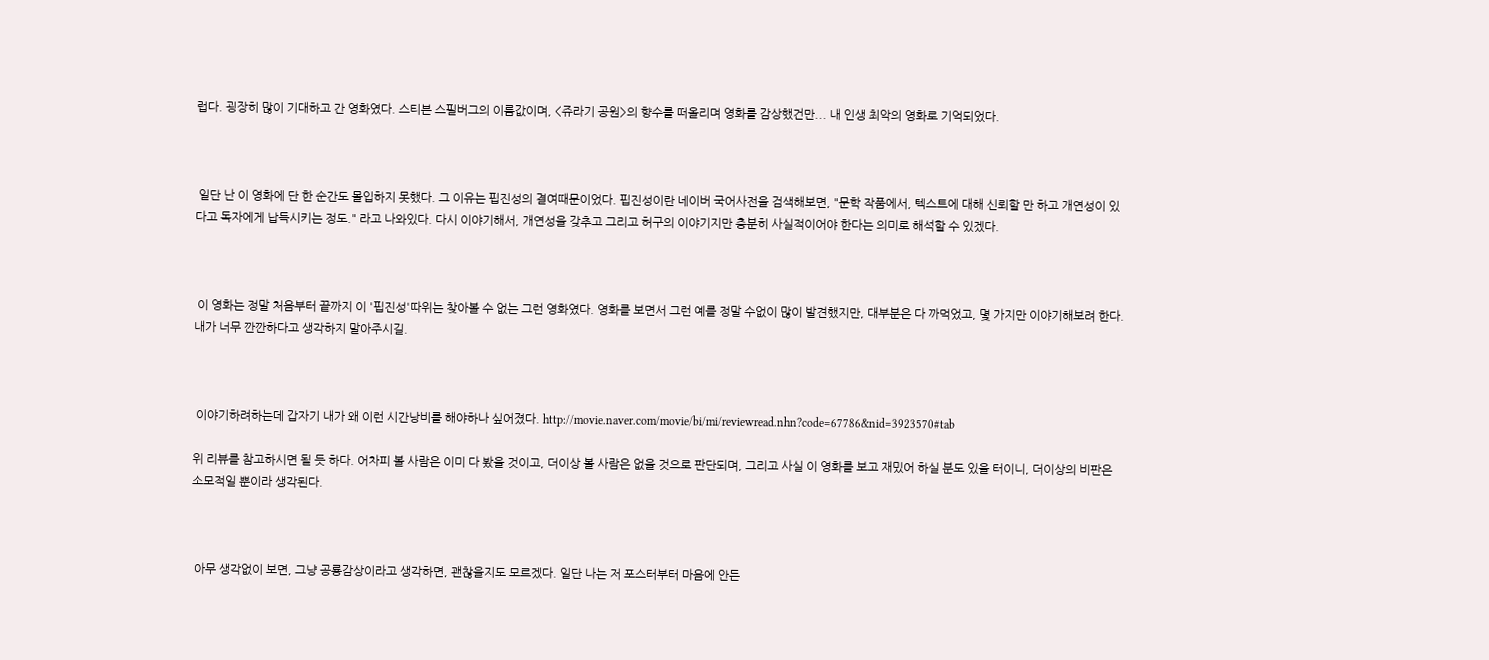럽다. 굉장히 많이 기대하고 간 영화였다. 스티븐 스필버그의 이름값이며, <쥬라기 공원>의 향수를 떠올리며 영화를 감상했건만... 내 인생 최악의 영화로 기억되었다.



 일단 난 이 영화에 단 한 순간도 몰입하지 못했다. 그 이유는 핍진성의 결여때문이었다. 핍진성이란 네이버 국어사전을 검색해보면, "문학 작품에서, 텍스트에 대해 신뢰할 만 하고 개연성이 있다고 독자에게 납득시키는 정도." 라고 나와있다. 다시 이야기해서, 개연성을 갖추고 그리고 허구의 이야기지만 충분히 사실적이어야 한다는 의미로 해석할 수 있겠다.



 이 영화는 정말 처음부터 끝까지 이 '핍진성'따위는 찾아볼 수 없는 그런 영화였다. 영화를 보면서 그런 예를 정말 수없이 많이 발견했지만, 대부분은 다 까먹었고, 몇 가지만 이야기해보려 한다. 내가 너무 깐깐하다고 생각하지 말아주시길.



 이야기하려하는데 갑자기 내가 왜 이런 시간낭비를 해야하나 싶어졌다. http://movie.naver.com/movie/bi/mi/reviewread.nhn?code=67786&nid=3923570#tab

위 리뷰를 참고하시면 될 듯 하다. 어차피 볼 사람은 이미 다 봤을 것이고, 더이상 볼 사람은 없을 것으로 판단되며, 그리고 사실 이 영화를 보고 재밌어 하실 분도 있을 터이니, 더이상의 비판은 소모적일 뿐이라 생각된다.



 아무 생각없이 보면, 그냥 공룡감상이라고 생각하면, 괜찮을지도 모르겠다. 일단 나는 저 포스터부터 마음에 안든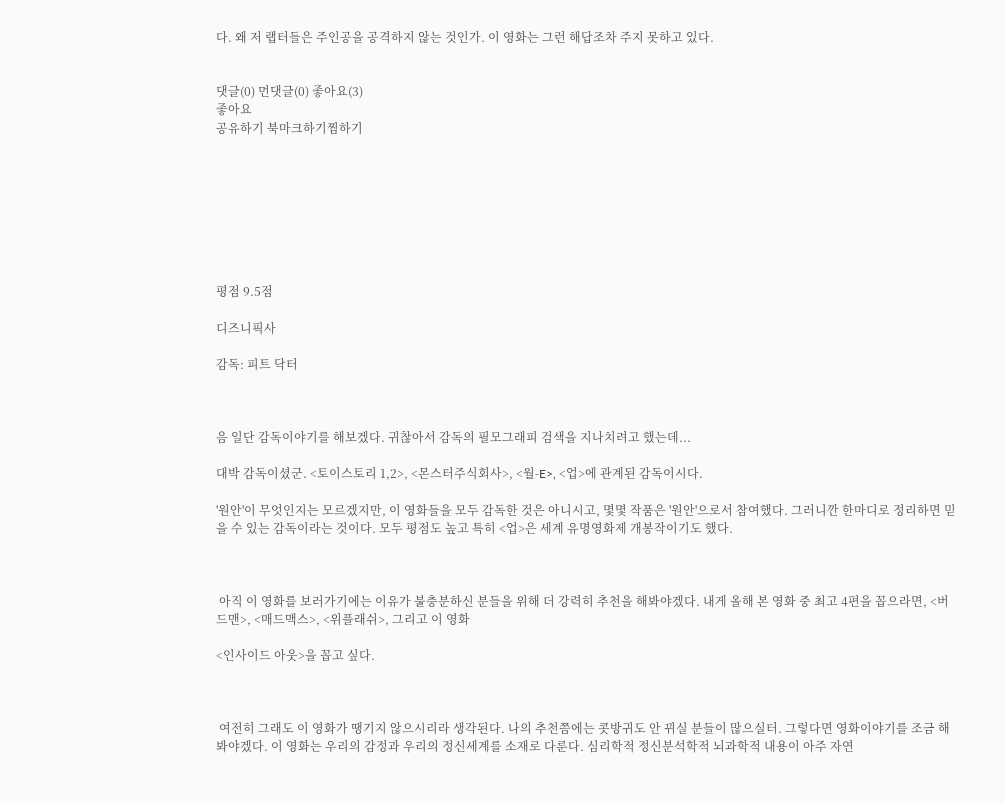다. 왜 저 랩터들은 주인공을 공격하지 않는 것인가. 이 영화는 그런 해답조차 주지 못하고 있다.


댓글(0) 먼댓글(0) 좋아요(3)
좋아요
공유하기 북마크하기찜하기








평점 9.5점

디즈니픽사

감독: 피트 닥터



음 일단 감독이야기를 해보겠다. 귀찮아서 감독의 필모그래피 검색을 지나치려고 했는데...

대박 감독이셨군. <토이스토리 1,2>, <몬스터주식회사>, <월-E>, <업>에 관계된 감독이시다.

'원안'이 무엇인지는 모르겠지만, 이 영화들을 모두 감독한 것은 아니시고, 몇몇 작품은 '원안'으로서 참여했다. 그러니깐 한마디로 정리하면 믿을 수 있는 감독이라는 것이다. 모두 평점도 높고 특히 <업>은 세계 유명영화제 개봉작이기도 했다.



 아직 이 영화를 보러가기에는 이유가 불충분하신 분들을 위해 더 강력히 추천을 해봐야겠다. 내게 올해 본 영화 중 최고 4편을 꼽으라면, <버드맨>, <매드맥스>, <위플래쉬>, 그리고 이 영화

<인사이드 아웃>을 꼽고 싶다.



 여전히 그래도 이 영화가 땡기지 않으시리라 생각된다. 나의 추천쯤에는 콧방귀도 안 뀌실 분들이 많으실터. 그렇다면 영화이야기를 조금 해봐야겠다. 이 영화는 우리의 감정과 우리의 정신세계를 소재로 다룬다. 심리학적 정신분석학적 뇌과학적 내용이 아주 자연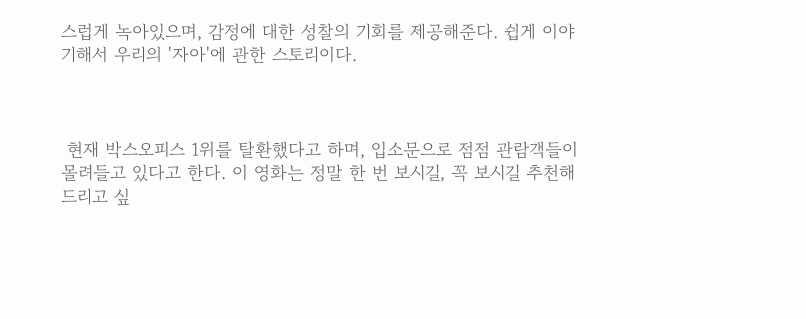스럽게 녹아있으며, 감정에 대한 성찰의 기회를 제공해준다. 쉽게 이야기해서 우리의 '자아'에 관한 스토리이다.



 현재 박스오피스 1위를 탈환했다고 하며, 입소문으로 점점 관람객들이 몰려들고 있다고 한다. 이 영화는 정말 한 번 보시길, 꼭 보시길 추천해드리고 싶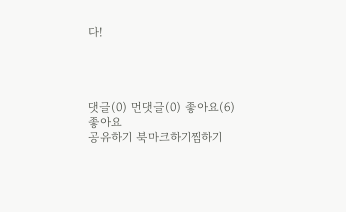다!




댓글(0) 먼댓글(0) 좋아요(6)
좋아요
공유하기 북마크하기찜하기